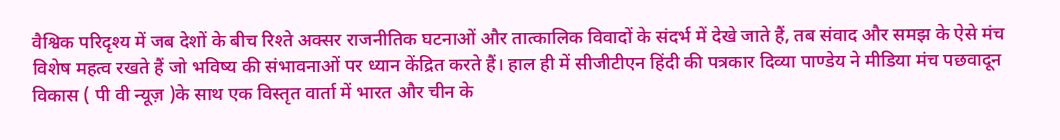वैश्विक परिदृश्य में जब देशों के बीच रिश्ते अक्सर राजनीतिक घटनाओं और तात्कालिक विवादों के संदर्भ में देखे जाते हैं, तब संवाद और समझ के ऐसे मंच विशेष महत्व रखते हैं जो भविष्य की संभावनाओं पर ध्यान केंद्रित करते हैं। हाल ही में सीजीटीएन हिंदी की पत्रकार दिव्या पाण्डेय ने मीडिया मंच पछवादून विकास ( पी वी न्यूज़ )के साथ एक विस्तृत वार्ता में भारत और चीन के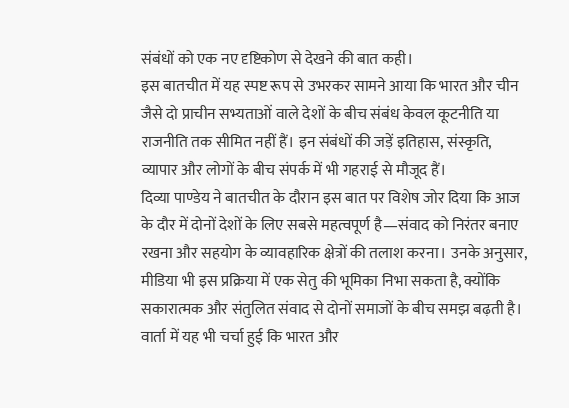संबंधों को एक नए दृष्टिकोण से देखने की बात कही।
इस बातचीत में यह स्पष्ट रूप से उभरकर सामने आया कि भारत और चीन जैसे दो प्राचीन सभ्यताओं वाले देशों के बीच संबंध केवल कूटनीति या राजनीति तक सीमित नहीं हैं। इन संबंधों की जड़ें इतिहास, संस्कृति, व्यापार और लोगों के बीच संपर्क में भी गहराई से मौजूद हैं।
दिव्या पाण्डेय ने बातचीत के दौरान इस बात पर विशेष जोर दिया कि आज के दौर में दोनों देशों के लिए सबसे महत्वपूर्ण है—संवाद को निरंतर बनाए रखना और सहयोग के व्यावहारिक क्षेत्रों की तलाश करना। उनके अनुसार, मीडिया भी इस प्रक्रिया में एक सेतु की भूमिका निभा सकता है, क्योंकि सकारात्मक और संतुलित संवाद से दोनों समाजों के बीच समझ बढ़ती है।
वार्ता में यह भी चर्चा हुई कि भारत और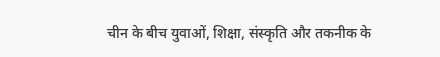चीन के बीच युवाओं, शिक्षा, संस्कृति और तकनीक के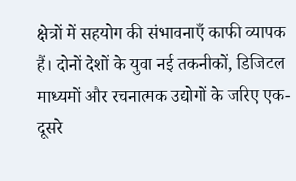क्षेत्रों में सहयोग की संभावनाएँ काफी व्यापक हैं। दोनों देशों के युवा नई तकनीकों, डिजिटल माध्यमों और रचनात्मक उद्योगों के जरिए एक-दूसरे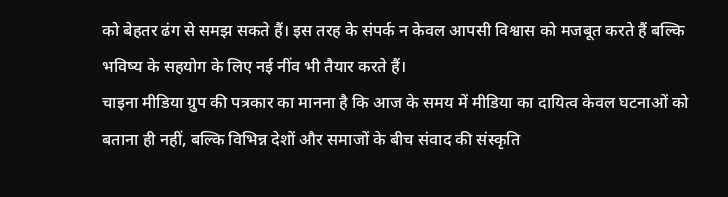को बेहतर ढंग से समझ सकते हैं। इस तरह के संपर्क न केवल आपसी विश्वास को मजबूत करते हैं बल्कि भविष्य के सहयोग के लिए नई नींव भी तैयार करते हैं।
चाइना मीडिया ग्रुप की पत्रकार का मानना है कि आज के समय में मीडिया का दायित्व केवल घटनाओं को बताना ही नहीं, बल्कि विभिन्न देशों और समाजों के बीच संवाद की संस्कृति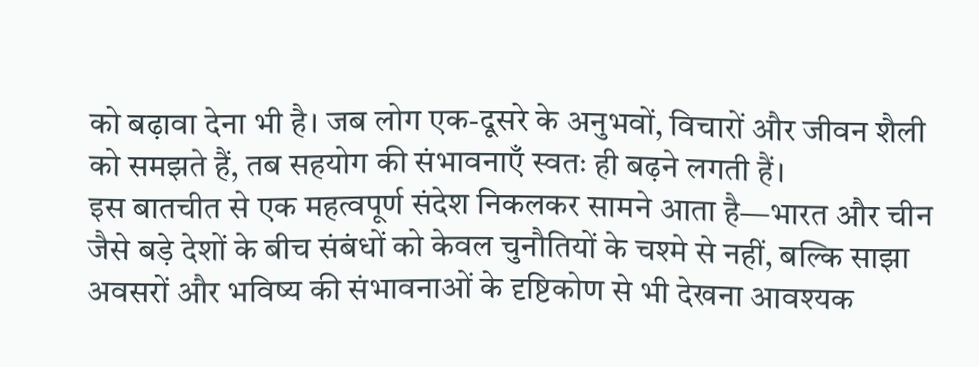को बढ़ावा देना भी है। जब लोग एक-दूसरे के अनुभवों, विचारों और जीवन शैली को समझते हैं, तब सहयोग की संभावनाएँ स्वतः ही बढ़ने लगती हैं।
इस बातचीत से एक महत्वपूर्ण संदेश निकलकर सामने आता है—भारत और चीन जैसे बड़े देशों के बीच संबंधों को केवल चुनौतियों के चश्मे से नहीं, बल्कि साझा अवसरों और भविष्य की संभावनाओं के दृष्टिकोण से भी देखना आवश्यक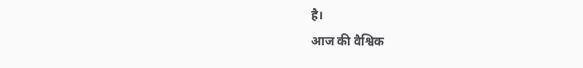है।
आज की वैश्विक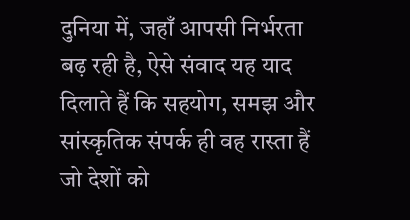दुनिया में, जहाँ आपसी निर्भरता बढ़ रही है, ऐसे संवाद यह याद दिलाते हैं कि सहयोग, समझ और सांस्कृतिक संपर्क ही वह रास्ता हैं जो देशों को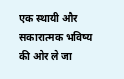एक स्थायी और सकारात्मक भविष्य की ओर ले जा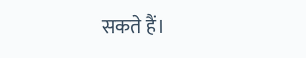सकते हैं।